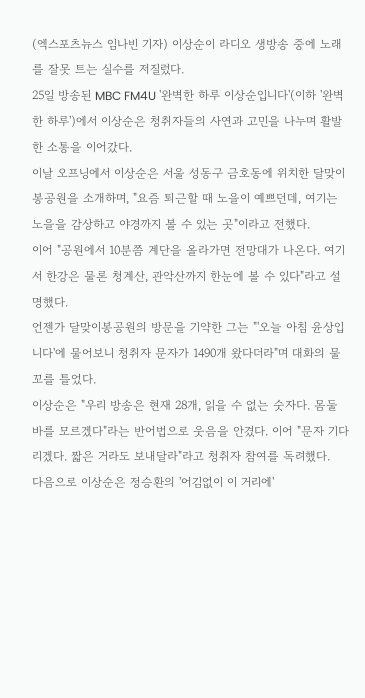(엑스포츠뉴스 임나빈 기자) 이상순이 라디오 생방송 중에 노래를 잘못 트는 실수를 저질렀다.
25일 방송된 MBC FM4U '완벽한 하루 이상순입니다'(이하 '완벽한 하루')에서 이상순은 청취자들의 사연과 고민을 나누며 활발한 소통을 이어갔다.
이날 오프닝에서 이상순은 서울 성동구 금호동에 위치한 달맞이봉공원을 소개하며, "요즘 퇴근할 때 노을이 예쁘던데, 여기는 노을을 감상하고 야경까지 볼 수 있는 곳"이라고 전했다.
이어 "공원에서 10분쯤 계단을 올라가면 전망대가 나온다. 여기서 한강은 물론 청계산, 관악산까지 한눈에 볼 수 있다"라고 설명했다.
언젠가 달맞이봉공원의 방문을 기약한 그는 "'오늘 아침 윤상입니다'에 물어보니 청취자 문자가 1490개 왔다더라"며 대화의 물꼬를 틀었다.
이상순은 "우리 방송은 현재 28개, 읽을 수 없는 숫자다. 몸둘 바를 모르겠다"라는 반어법으로 웃음을 안겼다. 이어 "문자 기다리겠다. 짧은 거라도 보내달라"라고 청취자 참여를 독려했다.
다음으로 이상순은 정승환의 '어김없이 이 거리에'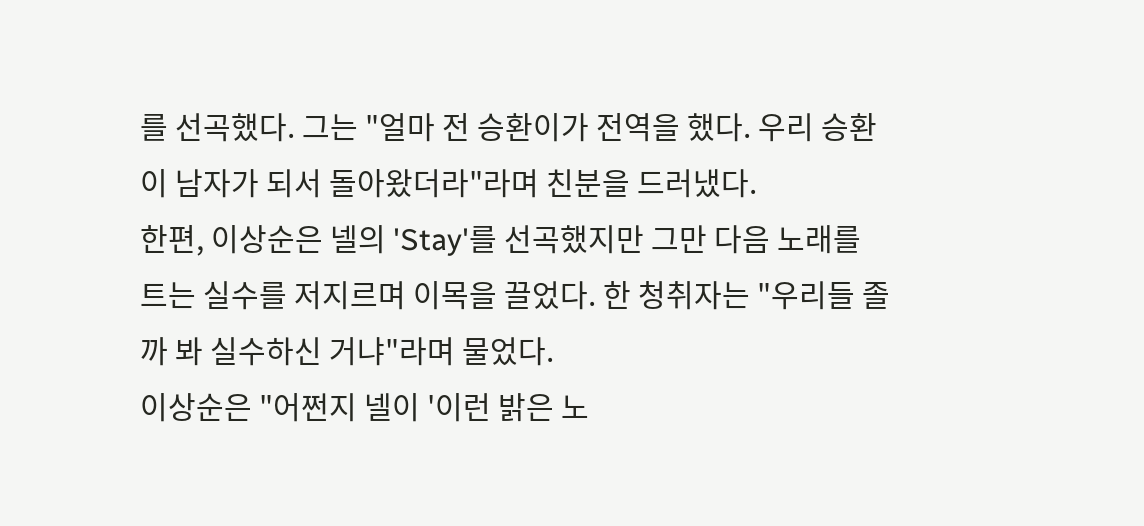를 선곡했다. 그는 "얼마 전 승환이가 전역을 했다. 우리 승환이 남자가 되서 돌아왔더라"라며 친분을 드러냈다.
한편, 이상순은 넬의 'Stay'를 선곡했지만 그만 다음 노래를 트는 실수를 저지르며 이목을 끌었다. 한 청취자는 "우리들 졸까 봐 실수하신 거냐"라며 물었다.
이상순은 "어쩐지 넬이 '이런 밝은 노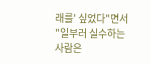래를' 싶었다"면서 "일부러 실수하는 사람은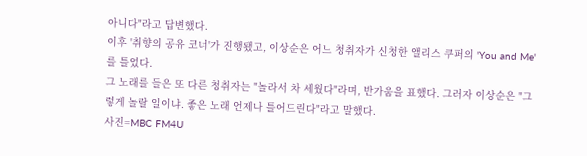아니다"라고 답변했다.
이후 '취향의 공유 코너'가 진행됐고, 이상순은 어느 청취자가 신청한 앨리스 쿠퍼의 'You and Me'를 틀었다.
그 노래를 들은 또 다른 청취자는 "놀라서 차 세웠다"라며, 반가움을 표했다. 그러자 이상순은 "그렇게 놀랄 일이냐. 좋은 노래 언제나 틀어드린다"라고 말했다.
사진=MBC FM4U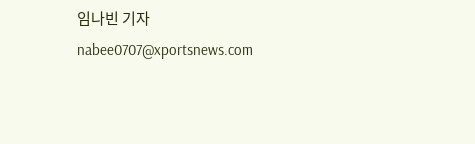임나빈 기자 nabee0707@xportsnews.com